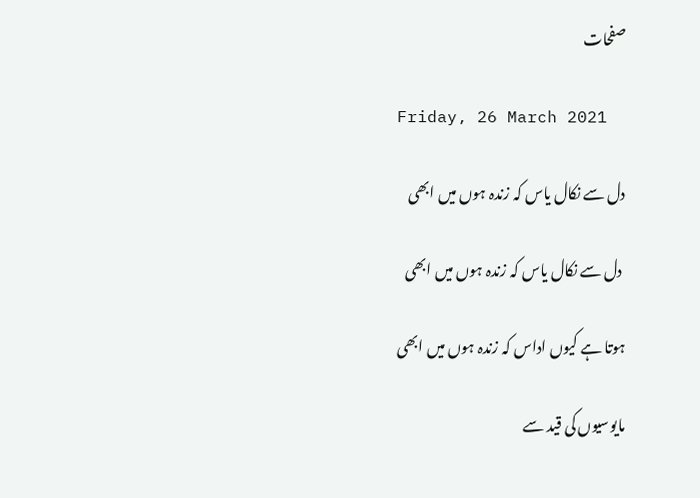صفحات

Friday, 26 March 2021

دل سے نکال یاس کہ زندہ ہوں میں ابھی

 دل سے نکال یاس کہ زندہ ہوں میں ابھی

ہوتا ہے کیوں اداس کہ زندہ ہوں میں ابھی

مایوسیوں کی قید سے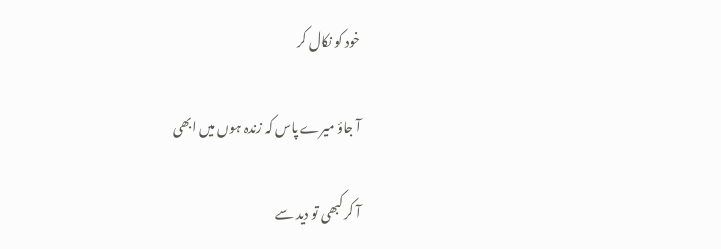خود کو نکال کر

آ جاؤ میرے پاس کہ زندہ ہوں میں ابھی

آ کر کبھی تو دید سے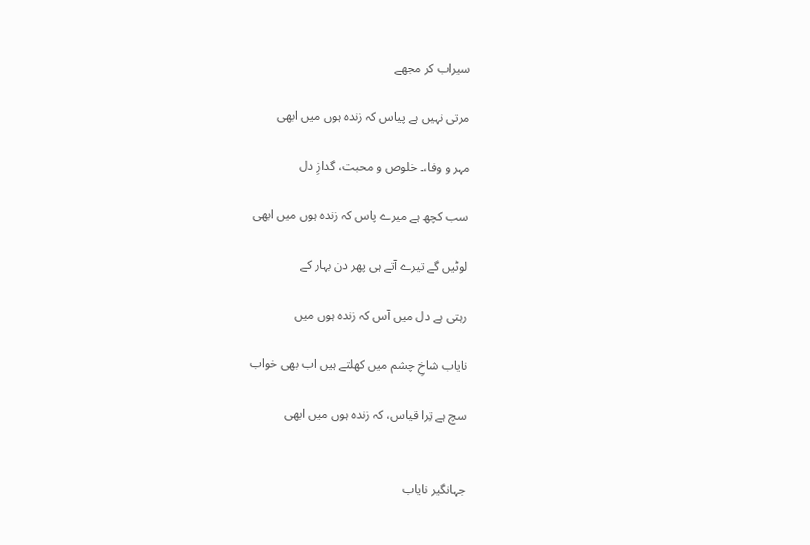سیراب کر مجھے

مرتی نہیں ہے پیاس کہ زندہ ہوں میں ابھی

مہر و وفا،۔ خلوص و محبت، گدازِ دل

سب کچھ ہے میرے پاس کہ زندہ ہوں میں ابھی

لوٹیں گے تیرے آتے ہی پھر دن بہار کے

رہتی ہے دل میں آس کہ زندہ ہوں میں

نایاب شاخِ چشم میں کھلتے ہیں اب بھی خواب

سچ ہے تِرا قیاس، کہ زندہ ہوں میں ابھی


جہانگیر نایاب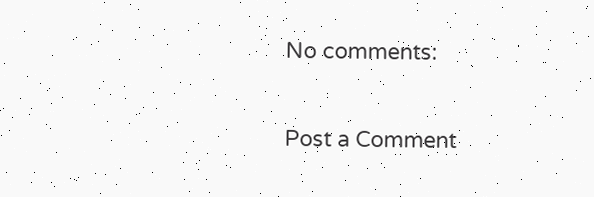No comments:

Post a Comment